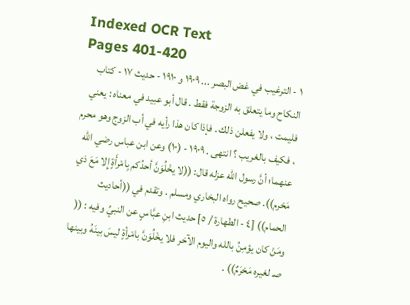Indexed OCR Text
Pages 401-420
١ - الترغيب في غض البصر ... ١٩٠٩ و ١٩١٠ - حديث ١٧ - كتاب النكاح وما يتعلق به الزوجة فقط . قال أبو عبيد في معناه : يعني فليمت ، ولا يفعلن ذلك . فإذا كان هذا رأيه في أب الزوج وهو محرم ، فكيف بالغريب ؟ انتهى . ١٩٠٩ - (١٠) وعن ابن عباس رضي الله عنهما؛ أنَّ رسول الله عزله قال: ((لا يخْلُوَنَّ أحدُكم بِامْرأَةٍ إِلا مَعَ ذي مَحْرم)). صحيح رواه البخاري ومسلم . وتقدم في ((أحاديث الحمام)) [٤ - الطهارة / ٥] حديث ابنِ عبَّاسٍ عن النبيِّ وفيه : (( ومَنْ كان يؤمِنُ بالله واليوم الآخر فلا يخْلُوَنَّ بامْرأةٍ ليسَ بينَهُ وبينها صـ لغيره مَحْرَمٌ)) .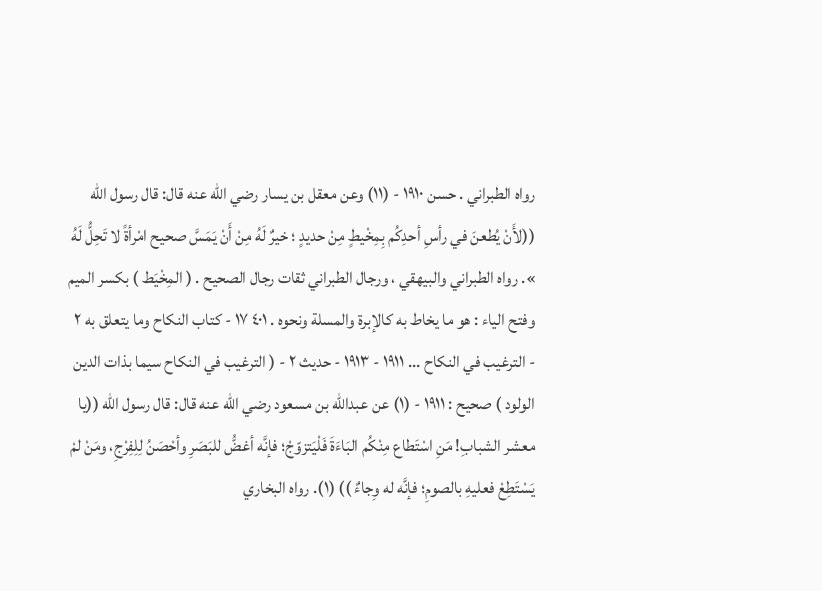رواه الطبراني . حسن ١٩١٠ - (١١) وعن معقل بن يسار رضي الله عنه قال: قال رسول الله ((لأَنْ يُطعنَ في رأسِ أحدِكُم بِمِخْيطٍ مِنْ حديدٍ ؛ خيرٌ لَهُ مِنْ أَنْ يَمَسَّ صحيح امْرأةً لا تَحِلُّ لَهُ ». رواه الطبراني والبيهقي ، ورجال الطبراني ثقات رجال الصحيح . ( المِخْيَط ) بكسر الميم وفتح الياء : هو ما يخاط به كالإبرة والمسلة ونحوه . ٤٠١ ١٧ - كتاب النكاح وما يتعلق به ٢ - الترغيب في النكاح ... ١٩١١ - ١٩١٣ - حديث ٢ - ( الترغيب في النكاح سيما بذات الدين الولود ) صحیح : ١٩١١ - (١) عن عبدالله بن مسعود رضي الله عنه قال: قال رسول الله ((يا معشر الشبابِ! مَنِ اسْتَطاع مِنْكُم البَاءَةَ فَلْيَتزوّجْ؛ فإنَّه أغضُّ للبَصَرِ وأحْصَنُ لِلِفِرْجِ، ومَنْ لمْ يَسْتَطِعْ فعليهِ بالصومِ؛ فإنَّه له وِجاءٌ )) (١). رواه البخاري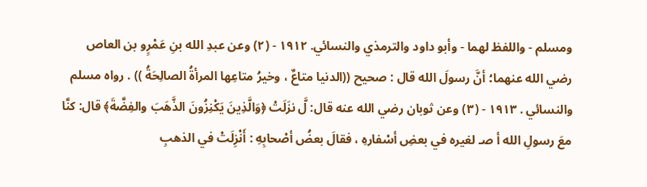ومسلم - واللفظ لهما - وأبو داود والترمذي والنسائي. ١٩١٢ - (٢) وعن عبدِ الله بنِ عَمْرٍو بن العاص رضي الله عنهما؛ أنَّ رسولَ الله قال : صحيح ((الدنيا متاعٌ ، وخيرُ متاعِها المرأةُ الصالِحَةُ )) . رواه مسلم والنسائي . ١٩١٣ - (٣) وعن ثوبان رضي الله عنه قال: لَّ نزَلَتْ ﴿وَالَّذِينَ يَكْنِزُونَ الذَّهَبَ والفِضَّةَ﴾ قال: كنَّا معَ رسولِ الله أ صـ لغيره في بعضِ أسْفارهِ ، فقالَ بعضُ أصْحابِهِ : أَنْزِلَتْ في الذهبِ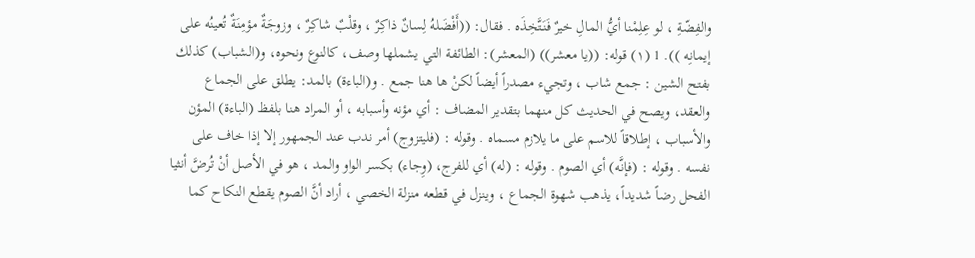والفِضّةِ ، لو عِلِمْنا أيُّ المالِ خيرٌ فَنَتَّخِذَه . فقال: ((أَفْضَلهُ لِسانٌ ذاكِرٌ ، وقلْبٌ شاكِرٌ ، وزوجَةٌ مؤمِنَةٌ تُعينُه على إيمانِه )). 1 (١) قوله: ((يا معشر)) (المعشر): الطائفة التي يشملها وصف، كالنوع ونحوه، و(الشباب) كذلك بفتح الشين : جمع شاب ، وتجيء مصدراً أيضاً لكنْ ها هنا جمع . و(الباءة) بالمد: يطلق على الجماع والعقد، ويصح في الحديث كل منهما بتقدير المضاف : أي مؤنه وأسبابه ، أو المراد هنا بلفظ (الباءة) المؤن والأسباب ، إطلاقاً للاسم على ما يلازم مسماه . وقوله : (فليتزوج) أمر ندب عند الجمهور إلا إذا خاف على نفسه . وقوله : (فإنَّه) أي الصوم . وقوله : (له) أي للفرج، (وِجاء) بكسر الواو والمد ، هو في الأصل أنْ تُرضَّ أنثيا الفحل رضاً شديداً، يذهب شهوة الجماع ، وينزل في قطعه منزلة الخصي ، أراد أنَّ الصوم يقطع النكاح كما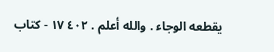يقطعه الوجاء . والله أعلم . ٤٠٢ ١٧ - كتاب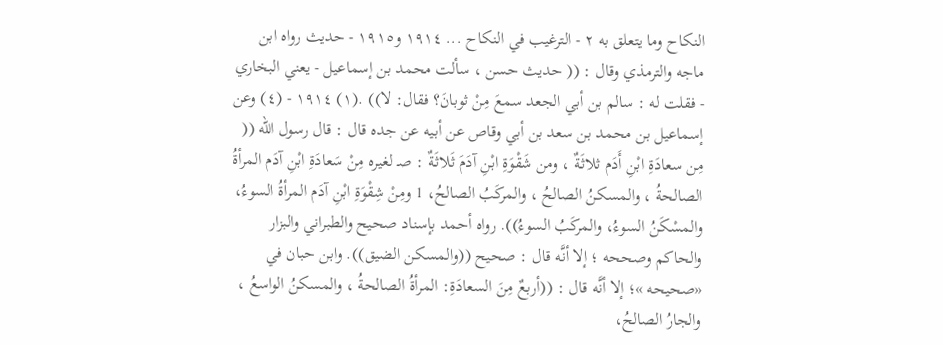النكاح وما يتعلق به ٢ - الترغيب في النكاح ... ١٩١٤ و١٩١٥ - حديث رواه ابن ماجه والترمذي وقال : (( حديث حسن ، سألت محمد بن إسماعيل - يعني البخاري - فقلت له : سالم بن أبي الجعد سمعَ مِنْ ثوبانَ؟ فقال: لا)) .(١) ١٩١٤ - (٤) وعن إسماعيل بن محمد بن سعد بن أبي وقاص عن أبيه عن جده قال : قال رسول الله (( مِن سعادَةِ ابْنِ أَدَم ثلاثَةٌ ، ومن شَقْوَةِ ابْنِ آدَمَ ثَلاثَةٌ : صـ لغيره مِنْ سَعادَةِ ابْنِ آدَم المرأةُ الصالحةُ ، والمسكنُ الصالحُ ، والمركَبُ الصالحُ، 1 ومِنْ شِقْوَةِ ابْنِ آدَم المرأةُ السوءُ، والمسْكَنُ السوءُ، والمركَبُ السوءُ)). رواه أحمد بإسناد صحيح والطبراني والبزار والحاكم وصححه ؛ إلا أنَّه قال : صحیح ((والمسكن الضيق)). وابن حبان في «صحيحه »؛ إلا أنَّه قال : ((أربعٌ مِنَ السعادَةِ: المرأةُ الصالحةُ ، والمسكنُ الواسعُ ، والجارُ الصالحُ،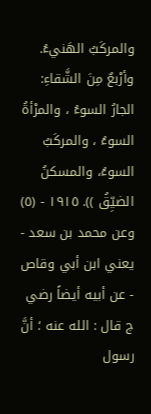والمركَبُ الهَنيءُ. وأرْبعٌ مِنَ الشَّقاءِ: الجارُ السوءُ ، والمرْأةُ السوءُ ، والمركَبُ السوءُ، والمسكنُ الضيِّقُ )). ١٩١٥ - (٥) وعن محمد بن سعد - يعني ابن أبي وقاص - عن أبيه أيضاً رضي ج قال : الله عنه ؛ أنَّ رسول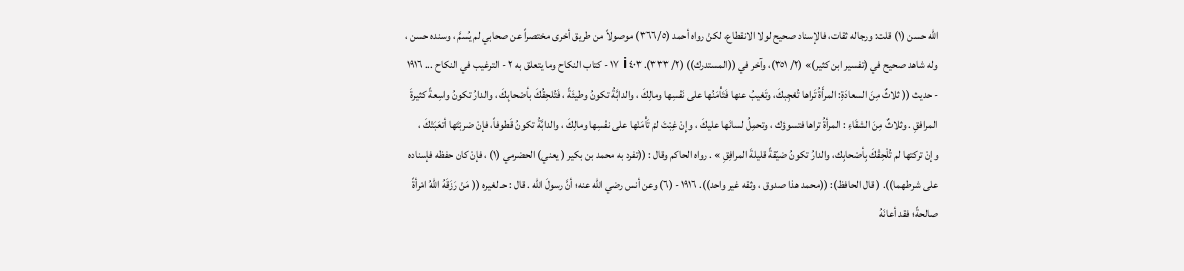الله حسن (١) قلت: ورجاله ثقات، فالإسناد صحيح لولا الانقطاع، لكنْ رواه أحمد (٣٦٦/٥) موصولاً من طريق أخرى مختصراً عن صحابي لم يُسمَّ ، وسنده حسن ، وله شاهد صحيح في (تفسير ابن كثير)» (٢/ ٣٥١)، وآخر في ((المستدرك)) (٢/ ٣٣٣). ٤٠٣ i ١٧ - كتاب النكاح وما يتعلق به ٢ - الترغيب في النكاح ... ١٩١٦ - حديث (( ثلاثٌ مِنَ السعادَةِ: المرأَةُ تَراها تُعْجِبكَ، وتَغيبُ عنها فَتَأْمَنُها على نَفْسِها ومالِكَ ، والدابَّةُ تكونُ وطيئَةً ، فَتُلحِقُكَ بأصْحابِكَ ، والدارُ تكونُ واسِعةً كثيرةَ المرافقِ . وثلاثٌ مِنَ الشقَاءِ : المرأةُ تراها فتسوؤك ، وتحمِلُ لسانَها عليكَ ، وإِنْ غِبْتَ لمْ تَأْمَنْها على نفْسِها ومالِكَ ، والدابَّةُ تكونُ قَطوفاً، فإنْ ضربْتَها أتعَبَتْكَ ، وإنْ تركتها لم تُلْحِقْكَ بِأصْحابِك، والدارُ تكونُ ضيّقةً قليلةَ المرافِقِ » . رواه الحاكم وقال : ((تفرد به محمد بن بكير ( يعني) الحضرمي (١) ، فإنْ كان حفظه فإسناده على شرطهما)). ( قال الحافظ): ((محمد هذا صدوق ، وثقه غير واحد)). ١٩١٦ - (٦) وعن أنس رضي الله عنه؛ أنَّ رسولَ الله . قال : حـ لغيره (( مَنْ رَزَقَهُ اللهُ امْرأةً صالحةً؛ فقد أعانَهُ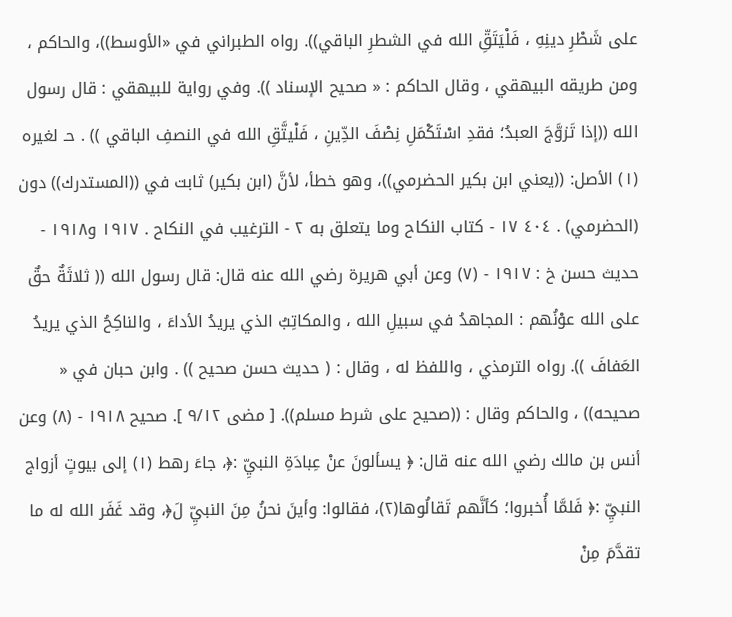على شَطْرِ دينِهِ ، فَلْيَتَقِّ الله في الشطرِ الباقي)). رواه الطبراني في «الأوسط))، والحاكم ، ومن طريقه البيهقي ، وقال الحاكم : « صحيح الإسناد )). وفي رواية للبيهقي : قال رسول الله ((إذا تَزوَّجَ العبدُ؛ فقدِ اسْتَكْمَلِ نِصْفَ الدِّينِ ، فَلْيتَّقِ الله في النصفِ الباقي )) . حـ لغيره (١) الأصل: ((يعني ابن بكير الحضرمي))، وهو خطأ، لأنَّ (ابن بكير) ثابت في ((المستدرك)) دون (الحضرمي) . ٤٠٤ ١٧ - كتاب النكاح وما يتعلق به ٢ - الترغيب في النكاح . ١٩١٧ و١٩١٨ - حديث حسن خ : ١٩١٧ - (٧) وعن أبي هريرة رضي الله عنه قال: قال رسول الله (( ثلاثَةٌ حقٌ على الله عوْنُهم : المجاهدُ في سبيلِ الله ، والمكاتِبُ الذي يريدُ الأداءَ ، والناكِحُ الذي يريدُ العَفافَ )). رواه الترمذي ، واللفظ له ، وقال : ( حديث حسن صحيح )) . وابن حبان في « صحيحه)) ، والحاكم وقال : ((صحيح على شرط مسلم)). [ مضى ٩/١٢ ]. صحيح ١٩١٨ - (٨) وعن أنس بن مالك رضي الله عنه قال: ﴿ يسألونَ عنْ عِبادَةِ النبيِّ :﴿، جاءَ رهط (١) إلى بيوتٍ أزواج النبيِّ :﴿ فَلمَّا أُخبروا؛ كأنَّهم تَقالُوها(٢)، فقالوا: وأينَ نحنُ مِنَ النبيِّ لَ﴿، وقد غَفَر الله له ما تقدَّمَ مِنْ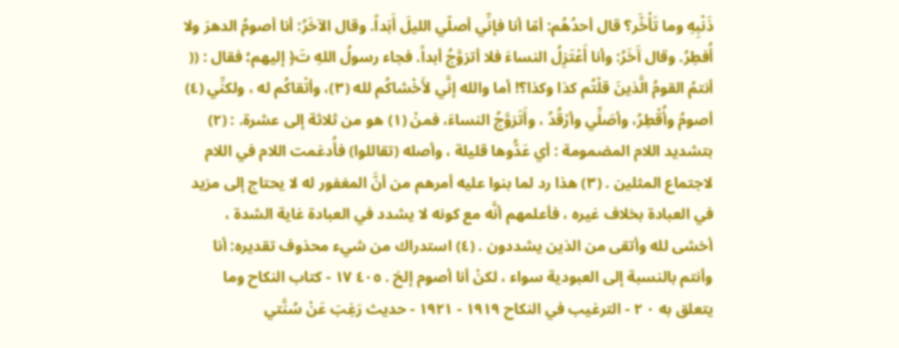ذَنْبِهِ وما تَأْخَّر؟ قال أحدُهُم: أمّا أنا فإنِّي أصلّي الليلَ أَبَداً. وقال الآخَرُ: أنا أصومُ الدهرَ ولا أُفطِرُ. وقال آَخَرُ: وأنا أَعْتَزِلُ النساءَ فلا أتزوَّجُ أبداً. فجاء رسولُ اللهِ تَ﴿ إليهم؛ فقال : (( أنتمُ القومُ الَّذينَ قلْتُم كذا وكذا؟! أما والله إنَّي لأَخْشاكُم لله (٣)، وأتْقاكُم له ، ولكنِّي (٤) أصومُ وأُقْطِرُ، وأصَلِّي وأرْقُدُ ، وأَتَزوَّجُ النساءَ، فمنْ (١) هو من ثلاثة إلى عشرة. : (٢) بتشديد اللام المضمومة : أي عَدُّوها قليلة ، وأصله (تقاللوا) فأُدغمت اللام في اللام لاجتماع المثلين . (٣) هذا رد لما بنوا عليه أمرهم من أنَّ المغفور له لا يحتاج إلى مزيد في العبادة بخلاف غيره ، فأعلمهم أنَّه مع كونه لا يشدد في العبادة غاية الشدة ، أخشى لله وأتقى من الذين يشددون . (٤) استدراك من شيء محذوف تقديره: أنا وأنتم بالنسبة إلى العبودية سواء ، لكنْ أنا أصوم إلخ . ٤٠٥ ١٧ - كتاب النكاح وما يتعلق به ٠ ٢ - الترغيب في النكاح ١٩١٩ - ١٩٢١ - حديث رَغِبَ عَنْ سُنَّتي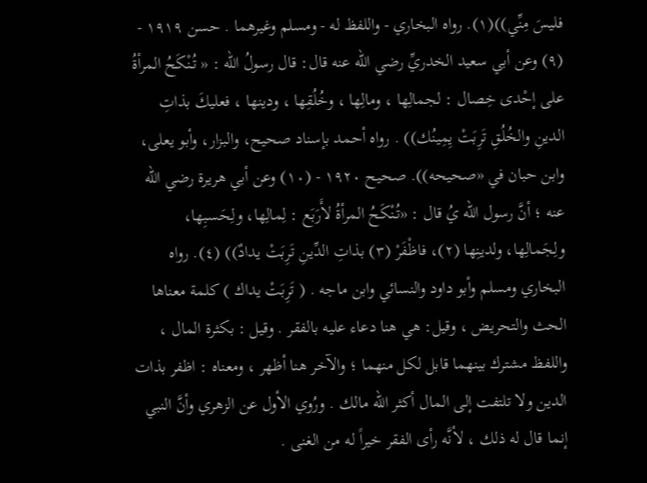فليسَ مِنِّي))(١). رواه البخاري - واللفظ له - ومسلم وغيرهما . حسن ١٩١٩ - (٩) وعن أبي سعيد الخدريِّ رضي الله عنه قال: قال رسولُ الله : « تُنْكَحُ المرأةُ على إحْدى خِصال : لجمالِها ، ومالِها ، وخُلُقِها ، ودينها ، فعليكَ بذاتِ الدينِ والخُلُقِ تَرِبَتْ يِمِينُك)) . رواه أحمد بإسناد صحيح، والبزار، وأبو يعلى، وابن حبان في «صحيحه)). صحيح ١٩٢٠ - (١٠) وعن أبي هريرة رضي الله عنه ؛ أنَّ رسول الله يُ قال : «تُنْكَحُ المرأةُ لأَرَبَع : لِمالِها، ولِحَسبِها، ولِجَمالِها، ولدينِها (٢)، فاظْفَرْ (٣) بذاتِ الدِّينِ تَرِبَتْ يدادٌ)) (٤). رواه البخاري ومسلم وأبو داود والنسائي وابن ماجه . ( تَرِبَتْ يداك ) كلمة معناها الحث والتحريض ، وقيل: هي هنا دعاء عليه بالفقر . وقيل : بكثرة المال ، واللفظ مشترك بينهما قابل لكل منهما ؛ والآخر هنا أظهر ، ومعناه : اظفر بذات الدين ولا تلتفت إلى المال أكثر الله مالك . ورُوي الأول عن الزهري وأنَّ النبي إنما قال له ذلك ، لأنَّه رأى الفقر خيراً له من الغنى .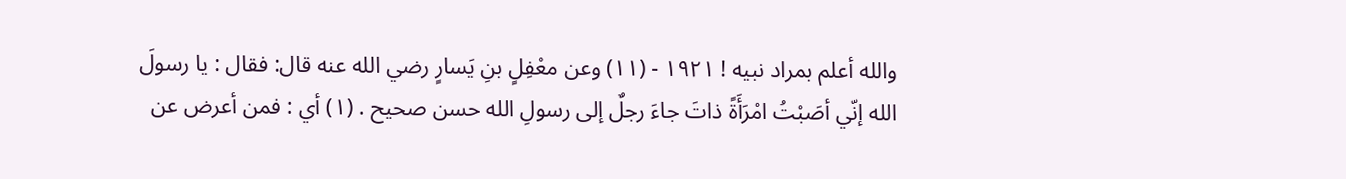والله أعلم بمراد نبيه ! ١٩٢١ - (١١) وعن معْفِلٍ بنِ يَسارٍ رضي الله عنه قال: فقال : يا رسولَ الله إنّي أصَبْتُ امْرَأَةً ذاتَ جاءَ رجلٌ إلى رسولِ الله حسن صحیح . (١) أي : فمن أعرض عن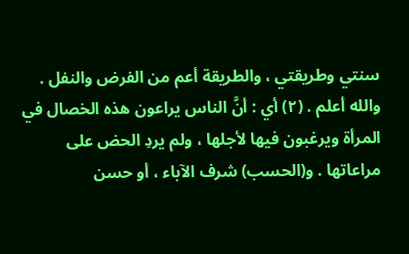سنتي وطريقتي ، والطريقة أعم من الفرض والنفل . والله أعلم . (٢) أي : أنَّ الناس يراعون هذه الخصال في المرأة ويرغبون فيها لأجلها ، ولم يردِ الحض على مراعاتها . و(الحسب) شرف الآباء ، أو حسن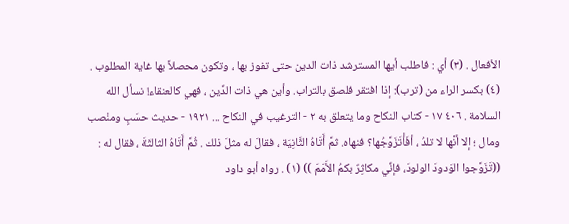الأفعال . (٣) أي : فاطلب أيها المسترشد ذات الدين حتى تفوز بها ، وتكون محصلاً بها غاية المطلوب . (٤) بكسر الراء من (ترب): إذا افتقر فلصق بالتراب. وأين هي ذات الدِّين ، فهي كالعنقاء! نسأل الله السلامة . ٤٠٦ ١٧ - كتاب النكاح وما يتعلق به ٢ - الترغيب في النكاح ... ١٩٢١ - حديث حسَبٍ ومنْصب ومال ؛ إلا أنَّها لا تلدُ ، أفَأْتَزَوَّجُها؟ فنهاه. ثمَّ أَتَاهُ الثَّانِيَة ، فقالَ له مثلَ ذلك . ثُمَّ أَتَاهُ الثالثَةَ ، فقال له : ((تَزَوَّجوا الوَدودَ الولودَ، فإنِّي مكاثِرٌ بكمُ الأَمَمَ )) (١) . رواه أبو داود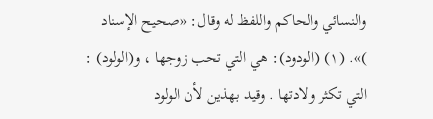والنسائي والحاكم واللفظ له وقال: «صحيح الإسناد )». (١) (الودود): هي التي تحب زوجها ، و(الولود) : التي تكثر ولادتها . وقيد بهذين لأن الولود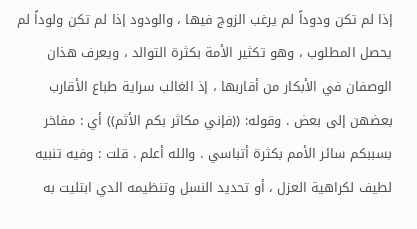إذا لم تكن ودوداً لم يرغب الزوج فيها ، والودود إذا لم تكن ولوداً لم يحصل المطلوب ، وهو تكثير الأمة بكثرة التوالد ، ويعرف هذان الوصفان في الأبكار من أقاربها ، إذ الغالب سراية طباع الأقارب بعضهن إلى بعض . وقوله: ((فإني مكاثر بكم الأثم)) أي : مفاخر بسببكم سائر الأمم بكثرة أتباسي . والله أعلم . قلت : وفيه تنبيه لطيف لكراهية العزل ، أو تحديد النسل وتنظيمه الدي ابتليت به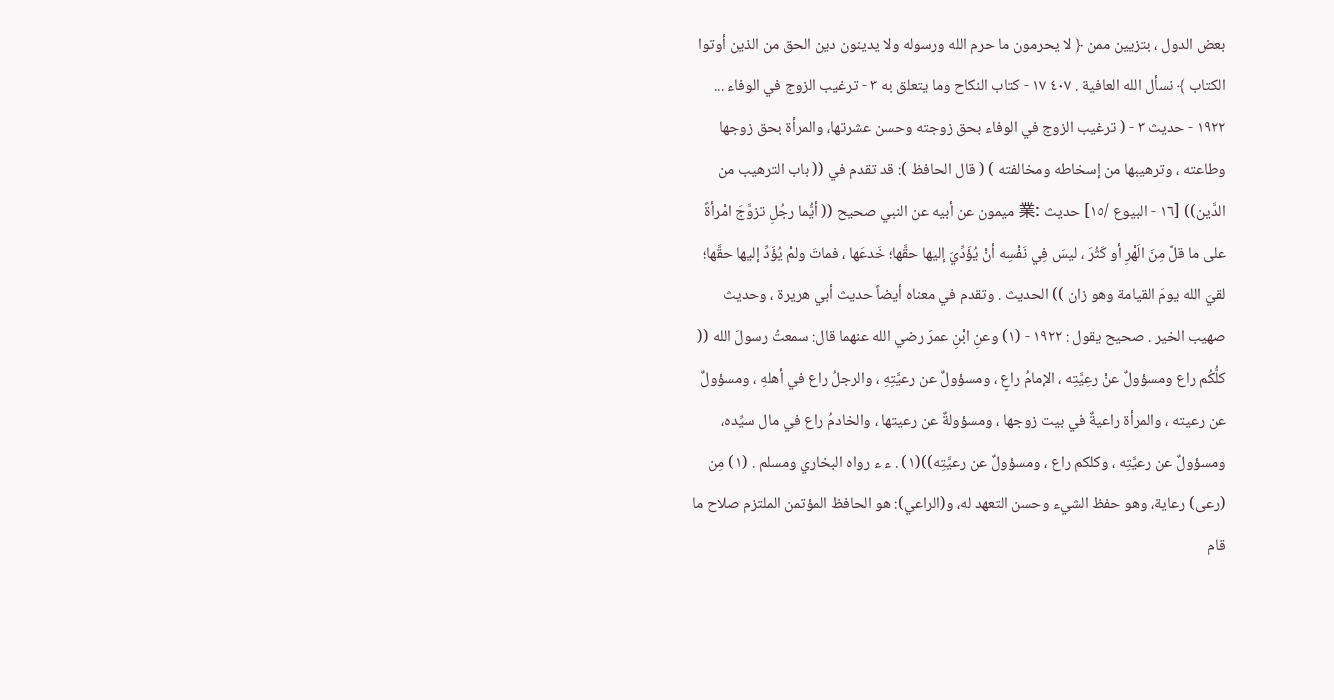بعض الدول ، بتزيين ممن ﴿ لا يحرمون ما حرم الله ورسوله ولا يدينون دين الحق من الذين أوتوا الكتاب ﴾ نسأل الله العافية . ٤٠٧ ١٧ - كتاب النكاح وما يتعلق به ٣ - ترغيب الزوج في الوفاء ... ١٩٢٢ - حديث ٣ - ( ترغيب الزوج في الوفاء بحق زوجته وحسن عشرتها، والمرأة بحق زوجها وطاعته ، وترهيبها من إسخاطه ومخالفته ) ( قال الحافظ ): قد تقدم في (( باب الترهيب من الدَّين)) [١٦ - البيوع /١٥] حديث :業 ميمون عن أبيه عن النبي صحیح (( أيُّما رجُلِ تزوَّجَ امْرأةً على ما قلَّ مِنَ الَهْرِ أو كَثُرَ ، ليسَ فِي نَفْسِه أنْ يُؤَدِّيَ إليها حقَّها؛ خَدعَها ، فماتَ ولمْ يُؤَدِّ إليها حقَّها؛ لقيَ الله يومَ القيامة وهو زان )) الحديث . وتقدم في معناه أيضاً حديث أبي هريرة ، وحديث صهيب الخير . صحیح يقول : ١٩٢٢ - (١) وعنِ ابْنِ عمرَ رضي الله عنهما قال: سمعتُ رسولَ الله (( كلُّكُم راع ومسؤولٌ عنْ رعِيَّتِه ، الإمامُ راعٍ ، ومسؤولٌ عن رعيَّتِهِ ، والرجلُ راع في أهلهِ ، ومسؤولٌ عن رعيته ، والمرأة راعيةٌ في بيت زوجها ، ومسؤولةٌ عن رعيتها ، والخادمُ راع في مال سيِّده، ومسؤولٌ عن رعيَّتِه ، وكلكم راع ، ومسؤولٌ عن رعيَّتِه))(١) . ء ء رواه البخاري ومسلم . (١) مِن (رعى) رعاية، وهو حفظ الشيء وحسن التعهد له، و(الراعي): هو الحافظ المؤتمن الملتزم صلاح ما قام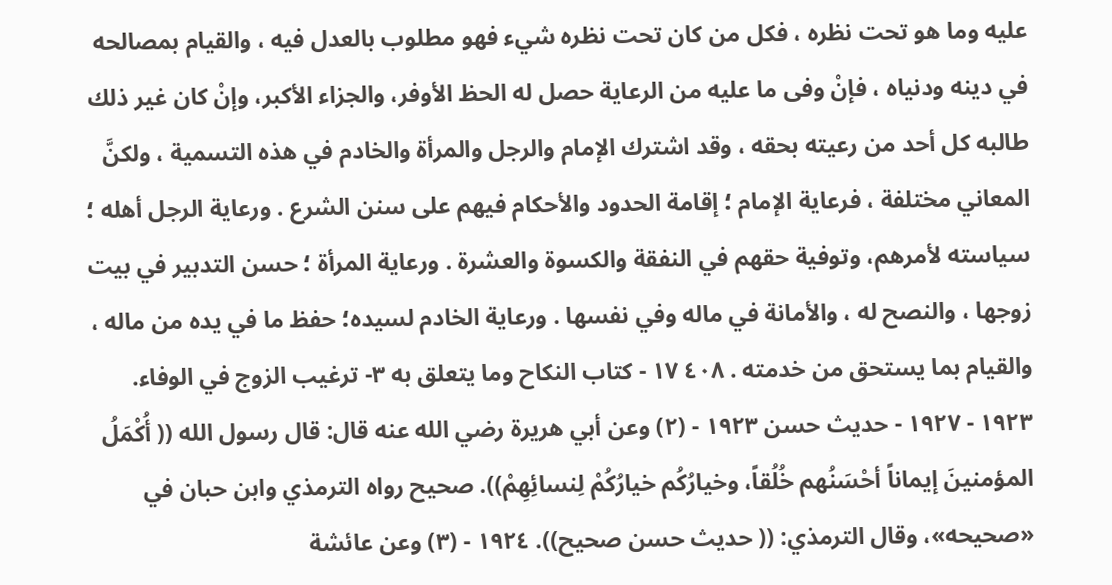عليه وما هو تحت نظره ، فكل من كان تحت نظره شيء فهو مطلوب بالعدل فيه ، والقيام بمصالحه في دينه ودنياه ، فإنْ وفى ما عليه من الرعاية حصل له الحظ الأوفر، والجزاء الأكبر، وإنْ كان غير ذلك طالبه كل أحد من رعيته بحقه ، وقد اشترك الإمام والرجل والمرأة والخادم في هذه التسمية ، ولكنَّ المعاني مختلفة ، فرعاية الإمام ؛ إقامة الحدود والأحكام فيهم على سنن الشرع . ورعاية الرجل أهله ؛ سياسته لأمرهم، وتوفية حقهم في النفقة والكسوة والعشرة . ورعاية المرأة ؛ حسن التدبير في بيت زوجها ، والنصح له ، والأمانة في ماله وفي نفسها . ورعاية الخادم لسيده؛ حفظ ما في يده من ماله ، والقيام بما يستحق من خدمته . ٤٠٨ ١٧ - کتاب النكاح وما يتعلق به ٣- ترغيب الزوج في الوفاء. ١٩٢٣ - ١٩٢٧ - حديث حسن ١٩٢٣ - (٢) وعن أبي هريرة رضي الله عنه قال: قال رسول الله (( أُكْمَلُ المؤمنينَ إيماناً أحْسَنُهم خُلُقاً، وخيارُكُم خيارُكُمْ لِنسائِهِمْ)). صحیح رواه الترمذي وابن حبان في «صحيحه»، وقال الترمذي: (( حديث حسن صحيح)). ١٩٢٤ - (٣) وعن عائشة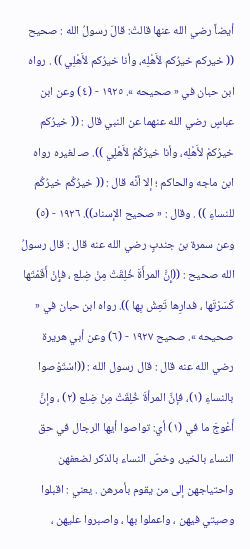أيضاً رضي الله عنها قالتْ: قالَ رسولُ الله : صحیح (( خيركم خيرُكم لأَهْلِه، وأنا خيرُكم لأَهْلِي )) . رواه ابن حبان في « صحيحه ». ١٩٢٥ - (٤) وعن ابن عباسٍ رضي الله عنهما عن النبي قال : (( خيرُكم خيرُكمْ لأَهْلِه، وأنا خيرُكُمْ لأَهْلِي )). صـ لغيره رواه ابن ماجه والحاکم ؛ إلا أنَّه قال : (( خيرُكُم خيرُكُم للنساءِ )) . وقال : « صحيح الإسناد)). ١٩٢٦ - (٥) وعن سمرة بن جندبٍ رضي الله عنه قال : قال رسولُ الله صحیح : ((إِنَّ المرأَةَ خُلِقَتْ مِنْ ضِلع ، فإِنْ أَقَمْتَها كَسَرْتَها ، فدارِها تَعِشْ بِها )). رواه ابن حبان في « صحيحه ». صحیح ١٩٢٧ - (٦) وعن أبي هريرة رضي الله عنه قال : قال رسول الله : ((اسْتَوْصوا بالنساءِ (١)، فإنَّ المرأةَ خُلِقَتْ مِنْ ضِلع (٢) ، وإنَّ أَعْوجَ ما في (١) أي: تواصوا أيها الرجال في حق النساء بالخير، وخصّ النساء بالذكر لضعفهن واحتياجهن إلى من يقوم بأمرهن . يعني : اقبلوا وصيتي فيهن ، واعملوا بها ، واصبروا عليهن ،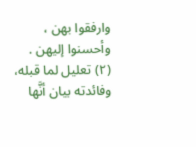وارفقوا بهن ، وأحسنوا إليهن . (٢) تعليل لما قبله، وفائدته بيان أنَّها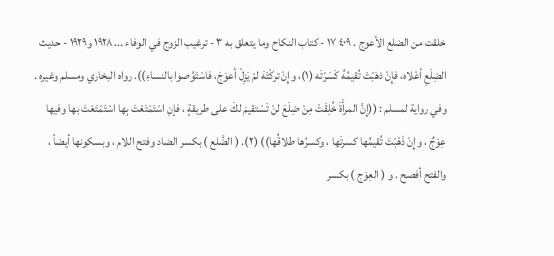خلقت من الضلع الأعوج . ٤٠٩ ١٧ - كتاب النكاح وما يتعلق به ٣ - ترغيب الزوج في الوفاء ... ١٩٢٨ و١٩٢٩ - حديث الضِلَعِ أعْلاه، فإِنْ ذهَبْتَ تُقيمُهُ كَسَرْتَه (١)، وإِنْ تركْتَهَ لمْ يَزِلْ أعوَجَ، فاسْتَوُصوا بالنساءِ)). رواه البخاري ومسلم وغيره . وفي رواية لمسلم : ((إِنَّ المرأَةَ خُلِقَتْ مِنْ ضِلَعَ لنْ تَسْتقيمَ لكَ على طريقةٍ ، فإنِ اسْتَمْتَعْتَ بِها اسْتَمْتَعْتَ بها وفيها عِوَجٌ ، وإِنْ ذَهْبْتَ تُقيمُها كسرتَها ، وكسرُها طلاقُها)) (٢). ( الضَّلع ) بكسر الضاد وفتح اللام ، وبسكونها أيضاً ، والفتح أفصح . و ( العِوَج ) بكسر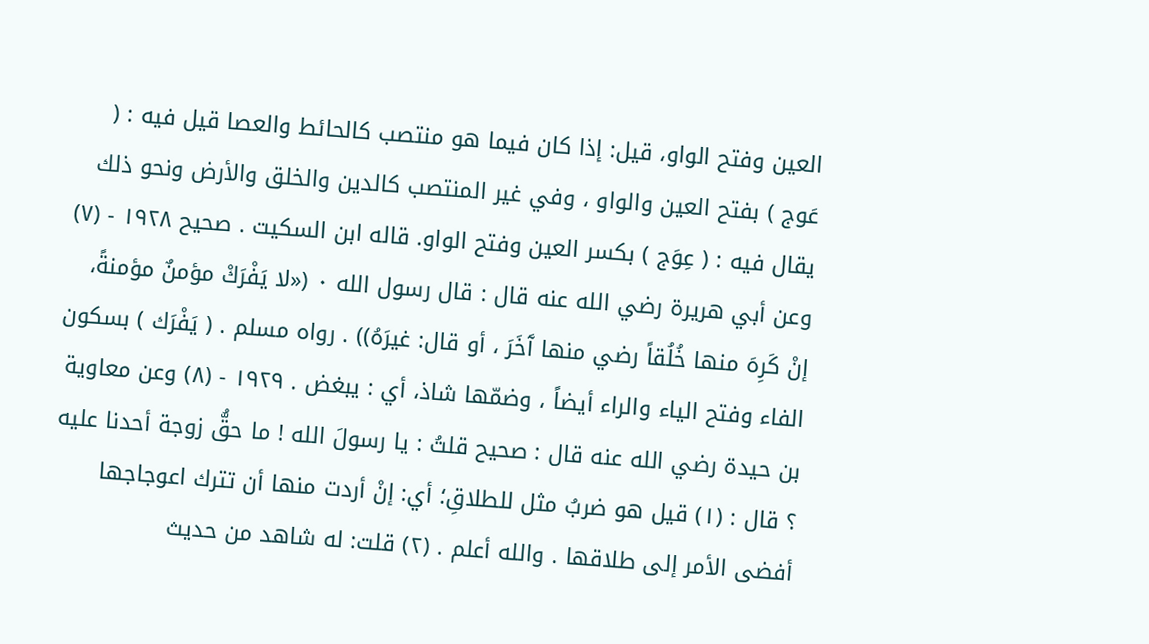العين وفتح الواو، قيل: إذا كان فيما هو منتصب كالحائط والعصا قيل فيه : ( عَوج ) بفتح العين والواو ، وفي غير المنتصب كالدين والخلق والأرض ونحو ذلك يقال فيه : ( عِوَج ) بكسر العين وفتح الواو. قاله ابن السكيت . صحیح ١٩٢٨ - (٧) وعن أبي هريرة رضي الله عنه قال : قال رسول الله ٠ («لا يَفْرَكْ مؤمنٌ مؤمنةً، إنْ كَرِهَ منها خُلُقاً رضي منها آَخَرَ ، أو قال: غيرَهُ)) . رواه مسلم . ( يَفْرَك ) بسكون الفاء وفتح الياء والراء أيضاً ، وضمّها شاذ، أي : يبغض . ١٩٢٩ - (٨) وعن معاوية بن حيدة رضي الله عنه قال : صحیح قلتُ : يا رسولَ الله ! ما حقُّ زوجة أحدنا عليه ؟ قال : (١) قيل هو ضربُ مثل للطلاقِ؛ أي: إنْ أردت منها أن تترك اعوجاجها أفضى الأمر إلى طلاقها . والله أعلم . (٢) قلت: له شاهد من حديث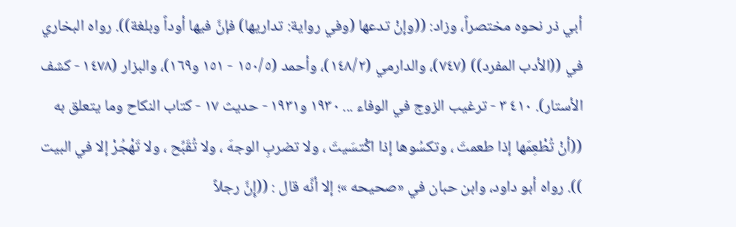أبي ذر نحوه مختصراً، وزاد: ((وإنْ تدعها (وفي رواية: تداريها) فإنَّ فيها أوداً وبلغة)). رواه البخاري في ((الأدب المفرد)) (٧٤٧)، والدارمي (١٤٨/٢)، وأحمد (١٥٠/٥ - ١٥١ و١٦٩)، والبزار (١٤٧٨ - كشف الأستار). ٤١٠ ٣ - ترغيب الزوج في الوفاء ... ١٩٣٠ و١٩٣١ - حديث ١٧ - کتاب النكاح وما يتعلق به ((أنْ تُطْعِمَها إذا طعمتَ ، وتكسُوها إذا اكْتسَيتَ ، ولا تضربِ الوجهَ ، ولا تُقَبِّح ، ولا تَهْجُرْ إلا في البيت )). رواه أبو داود، وابن حبان في «صحيحه »؛ إلا أنَّه قال : ((إِنَّ رجلاً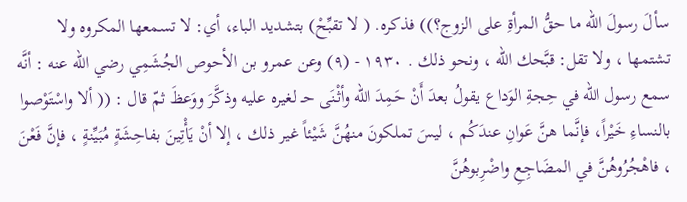سألَ رسولَ الله ما حقُّ المرأةِ على الزوج؟)) فذكره. ( لا تقبِّحْ) بتشديد الباء، أي: لا تسمعها المكروه ولا تشتمها ، ولا تقل: قبَّحك الله ، ونحو ذلك . ١٩٣٠ - (٩) وعن عمرو بن الأحوص الجُشَمِي رضي الله عنه : أنَّه سمع رسول الله في حِجةِ الوَداع يقولُ بعدَ أَنْ حَمِدَ الله وأثْنَى حـ لغيره عليه وذكَّرَ ووَعظَ ثمّ قال : (( ألا واسْتَوْصوا بالنساءِ خَيْراً، فإنَّما هنَّ عَوانِ عندَكُم ، ليسَ تملكونَ منهُنَّ شَيْئاً غير ذلك ، إلا أنْ يَأْتِينَ بفاحِشَةٍ مُبَيِّنةٍ ، فإنَّ فَعْنَ ، فاهْجُرُوهُنَّ في المضَاجِعِ واضْرِبوهُنَّ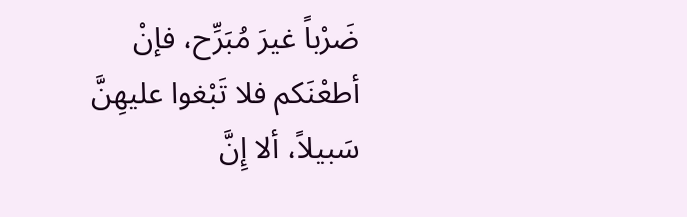ضَرْباً غيرَ مُبَرِّح، فإنْ أطعْنَكم فلا تَبْغوا عليهِنَّ سَبيلاً، ألا إِنَّ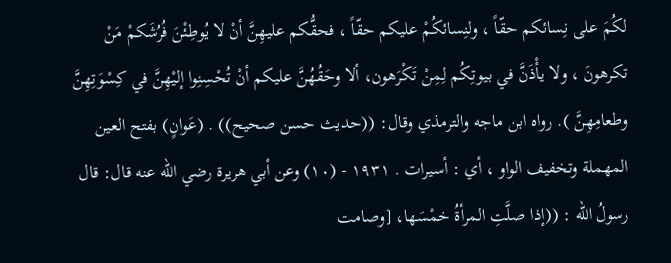لكُمَ على نِسائكم حقّاً ، ولنِسائكُمْ عليكم حقّاً ، فحقُّكم عليهِنَّ أنْ لا يُوطِئْنَ فُرُشَكمْ مَنْ تكرهونَ ، ولا يأْذَنَّ في بيوتِكُم لِمِنْ تَكْرَهون، ألا وحَقُهُنَّ عليكم أنْ تُحْسِنِوا إليْهِنَّ في كِسْوَتِهِنَّ وطعامِهِنَّ ). رواه ابن ماجه والترمذي وقال: ((حديث حسن صحيح)) . (عَوانٍ) بفتح العين المهملة وتخفيف الواو ، أي : أسيرات . ١٩٣١ - (١٠) وعن أبي هريرة رضي الله عنه قال: قال رسولُ الله : ((إذا صلَّتِ المرأةُ خمْسَها، [وصامت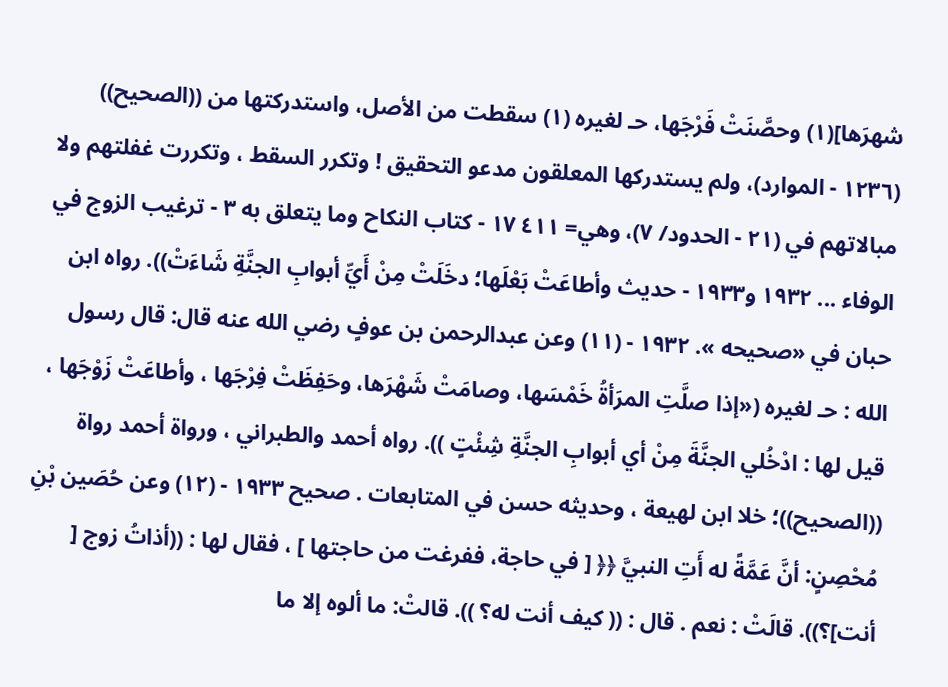شهرَها](١) وحصَّنَتْ فَرْجَها، حـ لغيره (١) سقطت من الأصل، واستدركتها من ((الصحيح)) (١٢٣٦ - الموارد)، ولم يستدركها المعلقون مدعو التحقيق ! وتكرر السقط ، وتكررت غفلتهم ولا مبالاتهم في (٢١ - الحدود/ ٧)، وهي= ٤١١ ١٧ - كتاب النكاح وما يتعلق به ٣ - ترغيب الزوج في الوفاء ... ١٩٣٢ و١٩٣٣ - حديث وأطاعَتْ بَعْلَها؛ دخَلَتْ مِنْ أَيِّ أبوابِ الجنَّةِ شَاءَتْ)). رواه ابن حبان في «صحيحه ». ١٩٣٢ - (١١) وعن عبدالرحمن بن عوفٍ رضي الله عنه قال: قال رسول الله : حـ لغيره («إذا صلَّتِ المرَأةُ خَمْسَها، وصامَتْ شَهْرَها، وحَفِظَتْ فِرْجَها ، وأطاعَتْ زَوْجَها ، قيل لها : ادْخُلي الجنَّةَ مِنْ أي أبوابِ الجنَّةِ شِئْتٍ )). رواه أحمد والطبراني ، ورواة أحمد رواة ((الصحيح))؛ خلا ابن لهيعة ، وحديثه حسن في المتابعات . صحيح ١٩٣٣ - (١٢) وعن حُصَين بْنِ مُحْصِنٍ: أنَّ عَمَّةً له أَتِ النبيَّ ﴿﴿ [ في حاجة، ففرغت من حاجتها ] ، فقال لها : ((أذاتُ زوج [ أنت]؟)). قالَتْ : نعم . قال : (( كيف أنت له؟ )). قالتْ: ما ألوه إلا ما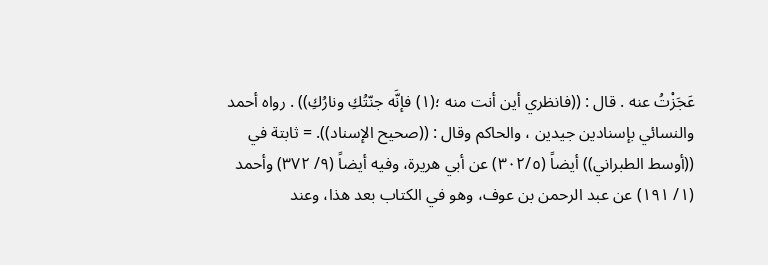عَجَزْتُ عنه . قال : ((فانظري أين أنت منه ؛(١) فإنَّه جنّتُكِ ونارُكِ)) . رواه أحمد والنسائي بإسنادين جیدین ، والحاكم وقال : ((صحيح الإسناد)). = ثابتة في ((أوسط الطبراني)) أيضاً (٣٠٢/٥) عن أبي هريرة، وفيه أيضاً (٩/ ٣٧٢) وأحمد (١/ ١٩١) عن عبد الرحمن بن عوف، وهو في الكتاب بعد هذا، وعند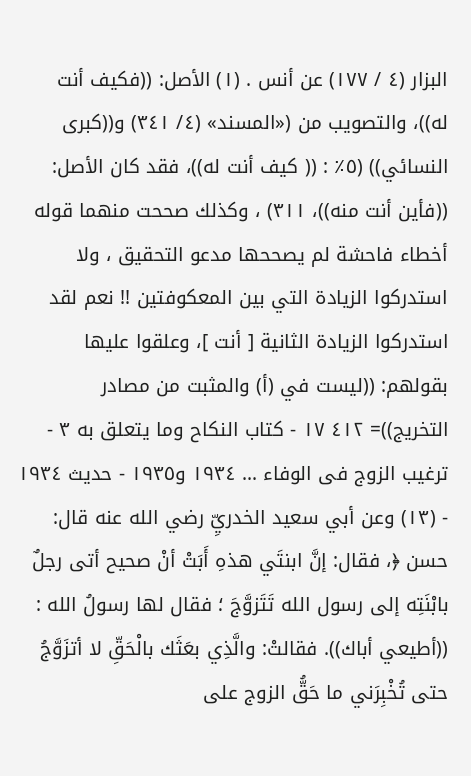البزار (٤ / ١٧٧) عن أنس . (١) الأصل: ((فكيف أنت له))، والتصويب من («المسند» (٤/ ٣٤١) و((كبرى النسائي)) (٥٪ : (( كيف أنت له))، فقد كان الأصل: ((فأين أنت منه))، ٣١١) ، وکذلك صححت منهما قوله أخطاء فاحشة لم يصححها مدعو التحقيق ، ولا استدركوا الزيادة التي بين المعكوفتين !! نعم لقد استدركوا الزيادة الثانية [ أنت ]، وعلقوا عليها بقولهم: ((ليست في (أ) والمثبت من مصادر التخريج))= ٤١٢ ١٧ - كتاب النكاح وما يتعلق به ٣ - ترغيب الزوج فى الوفاء ... ١٩٣٤ و١٩٣٥ - حديث ١٩٣٤ - (١٣) وعن أبي سعيد الخدريِّ رضي الله عنه قال: حسن ﴿، فقال: إنَّ ابنتَي هذهِ أَبَتْ أنْ صحيح أتى رجلٌ بابْنَتِه إلى رسول الله تَتَزوَّجَ ؛ فقال لها رسولُ الله : ((أطيعي أباك)). فقالتْ: والَّذِي بعَثَك بالْحَقِّ لا أتزَوَّجُ حتى تُخْبِرَني ما حَقُّ الزوج على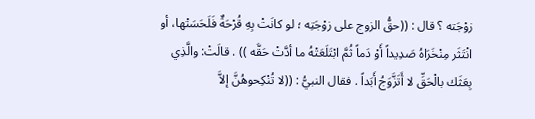زوْجَته ؟ قال : ((حقُّ الزوج على زوْجَتِه ؛ لو كانَتْ بِهِ قُرْحَةٌ فَلَحَسَتْها، أو انْتَثَر مِنْخَرَاهُ صَدِيداً أَوْ دَماً ثُمَّ ابْتَلَعَتْهُ ما أدَّتْ حَقَّه )) . قالَتْ: والَّذِي بِعَثَك بالْحَقِّ لا أَتَزَّوَجُ أَبَداً . فقال النبيُّ : ((لا تُنْكِحوهُنَّ إلاَّ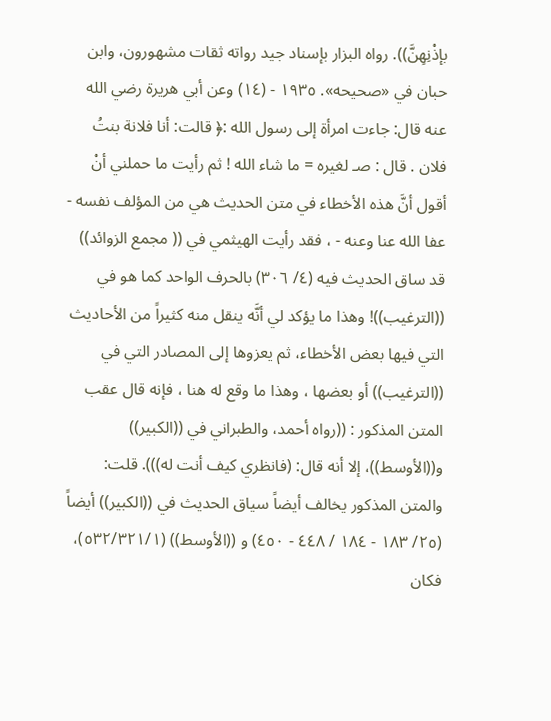بإذْنِهِنَّ)). رواه البزار بإسناد جيد رواته ثقات مشهورون، وابن حبان في «صحيحه». ١٩٣٥ - (١٤) وعن أبي هريرة رضي الله عنه قال: جاءت امرأة إلى رسول الله :﴿ قالت: أنا فلانة بنتُ فلان . قال : صـ لغيره = ما شاء الله ! ثم رأيت ما حملني أنْ أقول أنَّ هذه الأخطاء في متن الحديث هي من المؤلف نفسه - عفا الله عنا وعنه - ، فقد رأيت الهيثمي في (( مجمع الزوائد)) قد ساق الحديث فيه (٤/ ٣٠٦) بالحرف الواحد كما هو في ((الترغيب))! وهذا ما يؤكد لي أنَّه ينقل منه كثيراً من الأحاديث التي فيها بعض الأخطاء، ثم يعزوها إلى المصادر التي في ((الترغيب)) أو بعضها ، وهذا ما وقع له هنا ، فإنه قال عقب المتن المذكور : ((رواه أحمد، والطبراني في ((الكبير)) و((الأوسط))، إلا أنه قال: (فانظري كيف أنت له))). قلت: والمتن المذكور يخالف أيضاً سياق الحديث في ((الكبير)) أيضاً (٢٥/ ١٨٣ - ١٨٤ / ٤٤٨ - ٤٥٠) و ((الأوسط)) (٥٣٢/٣٢١/١)، فكان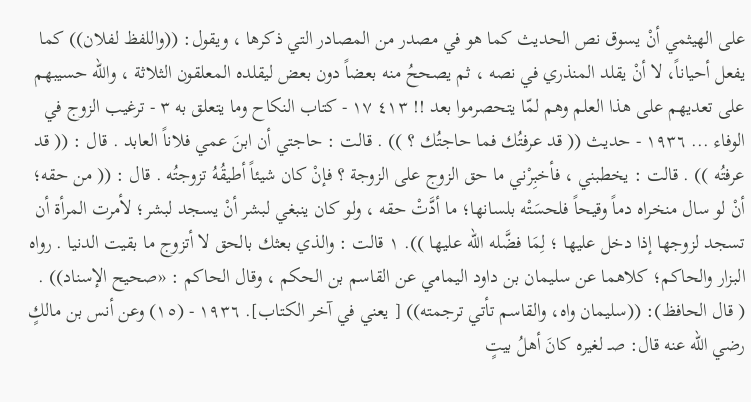على الهيثمي أنْ يسوق نص الحديث كما هو في مصدر من المصادر التي ذكرها ، ويقول: ((واللفظ لفلان)) كما يفعل أحياناً، لا أنْ يقلد المنذري في نصه ، ثم يصححُ منه بعضاً دون بعض ليقلده المعلقون الثلاثة ، والله حسيبهم على تعديهم على هذا العلم وهم لمّا يتحصرموا بعد !! ٤١٣ ١٧ - كتاب النكاح وما يتعلق به ٣ - ترغيب الزوج في الوفاء ... ١٩٣٦ - حديث (( قد عرفتُك فما حاجتُك ؟ )) . قالت : حاجتي أن ابنَ عمي فلاناً العابد . قال : (( قد عرفتُه )) . قالت : يخطبني ، فأخبِرْني ما حق الزوج على الزوجة ؟ فإنْ كان شيئاً أطيقُهُ تزوجتُه . قال : (( من حقه؛ أنْ لو سال منخراه دماً وقيحاً فلحسَتْه بلسانها؛ ما أدَّتْ حقه ، ولو كان ينبغي لبشر أنْ يسجد لبشر؛ لأمرت المرأة أن تسجد لزوجها إذا دخل عليها ؛ لِمَا فضَّله الله عليها )). ١ قالت : والذي بعثك بالحق لا أتزوج ما بقيت الدنيا . رواه البزار والحاكم؛ كلاهما عن سليمان بن داود اليمامي عن القاسم بن الحكم ، وقال الحاكم : «صحيح الإسناد)) . ( قال الحافظ): ((سليمان واه، والقاسم تأتي ترجمته)) [ يعني في آخر الكتاب]. ١٩٣٦ - (١٥) وعن أنس بن مالكٍ رضي الله عنه قال: صـ لغيره كانَ أهلُ بيتٍ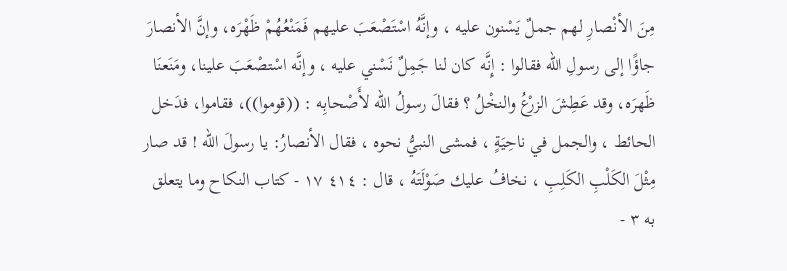مِنَ الأنْصارِ لهم جملٌ يَسْنون عليه ، وإنَّهُ اسْتَصْعَبَ عليهم فَمَنْعُهُمْ ظَهْرَه، وإنَّ الأنصارَ جاؤًا إلى رسولِ الله فقالوا : إِنَّه كان لنا جَمِلٌ نَسْني عليه ، وإنَّه اسْتصْعَبَ علينا، ومَنَعنَا ظَهرَه، وقد عَطِشَ الزرْعُ والنخْلُ ؟ فقالَ رسولُ الله لأَصْحابِه : ((قوموا))، فقاموا، فدَخل الحائط ، والجمل في ناحِيَةٍ ، فمشى النبيُّ نحوه ، فقال الأنصارُ: يا رسولَ الله ! قد صار مِثْلَ الكَلْبِ الكَلِبِ ، نخافُ عليك صَوْلَتَهُ ، قال : ٤١٤ ١٧ - كتاب النكاح وما يتعلق به ٣ -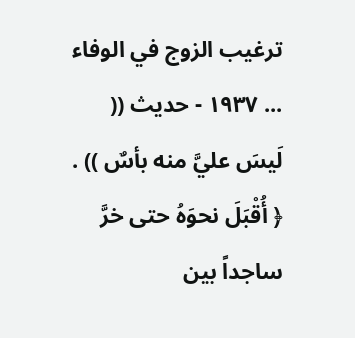ترغيب الزوج في الوفاء ... ١٩٣٧ - حديث (( لَيسَ عليَّ منه بأسٌ )) . ﴿ أُقْبَلَ نحوَهُ حتى خرَّ ساجداً بين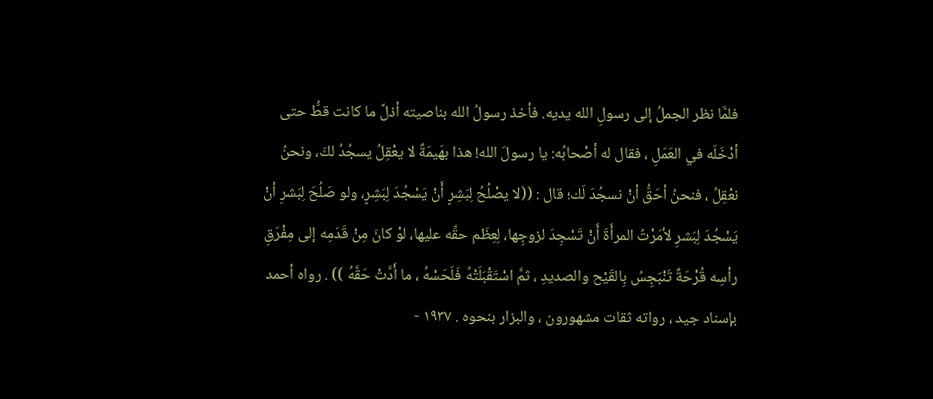فلمَّا نظر الجملُ إلى رسولِ الله يديه. فأخذ رسولُ الله بناصيته أذلَّ ما كانت قطُّ حتى أدْخَلَه في العَمَلِ ، فقال له أصْحابُه: يا رسولَ الله! هذا بهَيمَةٌ لا يعْقِلُ يسجُدُ لكَ، ونحنُ نعْقِلُ ، فنحنُ أحَقُّ أنْ نسجُدَ لَك؛ قال : ((لا يصْلُحُ لِبَشِرٍ أَنْ يَسْجُدَ لِبَشِرٍ، ولو صَلُحَ لِبَشرِ أنْ يَسْجُدَ لِبَشرِ لأمَرْتُ المرأَةَ أَنْ تَسْجِدَ لزوجِها، لِعِظَم حقِّه عليها، لوْ كانَ مِنْ قَدَمِه إلى مِفْرَقِ رأسِه قُرْحَةٌ تَنْبَجِسُ بِالقَيْح والصديدِ ، ثمَّ اسْتَقْبَلَتْهُ فَلَحَسْهُ ، ما أَدَّتْ حَقَّهُ )) . رواه أحمد بإسناد جید ، رواته ثقات مشهورون ، والبزار بنحوه . ١٩٣٧ -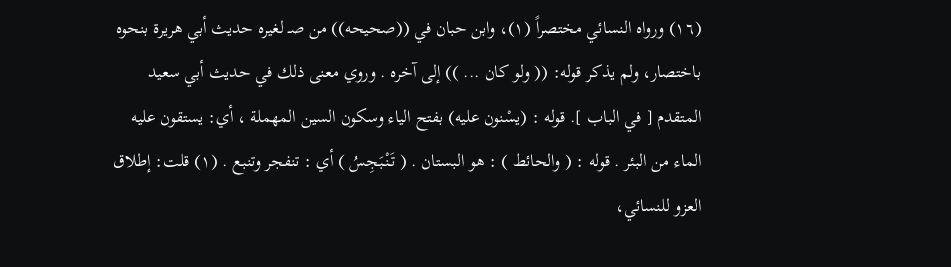(١٦) ورواه النسائي مختصراً (١)، وابن حبان في ((صحيحه)) من صـ لغيره حديث أبي هريرة بنحوه باختصار، ولم يذكر قوله: (( ولو كان ... )) إلى آخره . وروي معنى ذلك في حديث أبي سعيد المتقدم [ في الباب ]. قوله : (يسْنون عليه) بفتح الياء وسكون السين المهملة ، أي: يستقون عليه الماء من البئر . قوله : ( والحائط ) : هو البستان . ( تَنْبَجِسُ ) أي : تنفجر وتنبع . (١) قلت: إطلاق العزو للنسائي،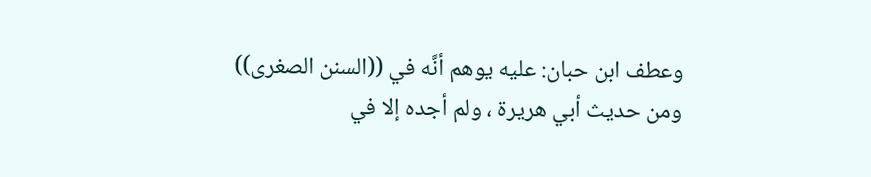وعطف ابن حبان: عليه يوهم أنَّه في ((السنن الصغرى)) ومن حديث أبي هريرة ، ولم أجده إلا في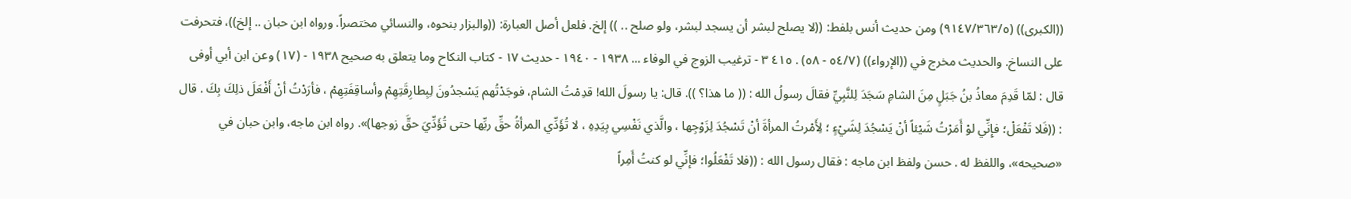((الكبرى)) (٩١٤٧/٣٦٣/٥) ومن حديث أنس بلفط: ((لا يصلح لبشر أن يسجد لبشر، ولو صلح .. )) إلخ. فلعل أصل العبارة: ((والبزار بنحوه، والنسائي مختصراً. ورواه ابن حبان .. إلخ))، فتحرفت على النساخ. والحديث مخرج في ((الإرواء)) (٥٤/٧ - ٥٨) . ٤١٥ ٣ - ترغيب الزوج في الوفاء ... ١٩٣٨ - ١٩٤٠ - حديث ١٧ - كتاب النكاح وما يتعلق به صحیح ١٩٣٨ - (١٧) وعن ابن أبي أوفى قال : لمّا قَدِمَ معاذُ بنُ جَبَلٍ مِنَ الشامِ سَجَدَ لِلنَّبِيِّ فقالَ رسولُ الله : (( ما هذا؟ )). قال: يا رسولَ الله! قدِمْتُ الشام، فوجَدْتُهم يَسْجدُونَ لِبِطارِقَتِهِمْ وأساقِفَتِهِمْ ، فأرَدْتُ أنْ أَفْعَلَ ذلِكَ بِكَ . قال : ((فَلا تَفْعَلْ؛ فإِنِّي لوْ أَمَرْتُ شَيْئاً أنْ يَسْجُدَ لِشَيْءٍ ؛ لِأَمْرتُ المرأةَ أنْ تَسْجُدَ لِزَوْجِها ، والَّذي نَفْسِي بِيَدِهِ ، لا تُؤَدِّي المرأةُ حقِّ ربِّها حتى تُؤَدِّيَ حقَّ زوجها)». رواه ابن ماجه، وابن حبان في «صحيحه»، واللفظ له . حسن ولفظ ابن ماجه : فقال رسول الله : ((فلا تَفْعَلُوا؛ فإنِّي لو كنتُ أَمِراً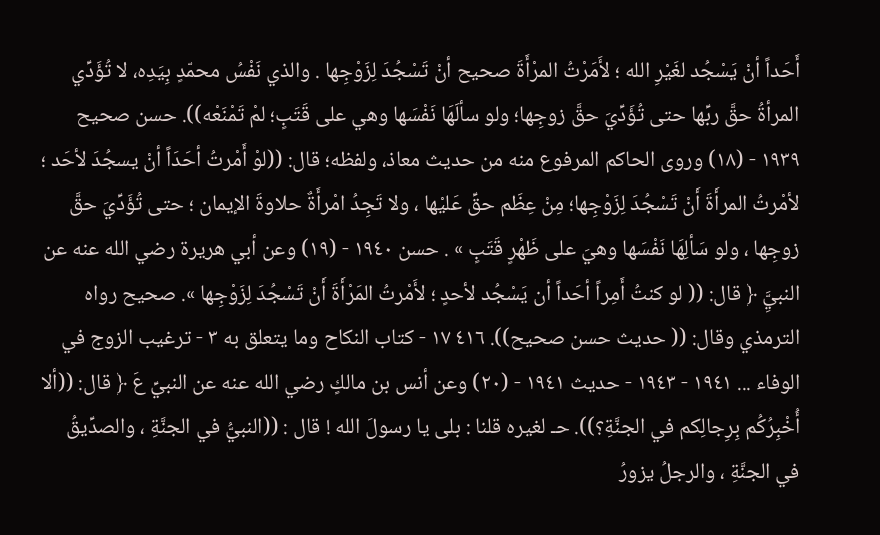أَحَداً أنْ يَسْجُد لغَيْرِ الله ؛ لأَمَرْتُ المرْأَةَ صحیح أنْ تَسْجُدَ لِزَوْجِها . والذي نَفْسُ محمّدٍ بِيَدِه، لا تُؤَدِّي المرأةُ حقَّ ربِّها حتى تُؤَدِّيَ حقَّ زوجِها؛ ولو سألَهَا نَفْسَها وهي على قَتَبٍ؛ لمْ تَمْنَعْه)). حسن صحیح ١٩٣٩ - (١٨) وروى الحاكم المرفوع منه من حديث معاذ، ولفظه؛ قال: ((لوْ أَمْرتُ أحَدَاً أنْ يسجُدَ لأحَد ؛ لأمْرتُ المرأَةَ أَنْ تَسْجُدَ لِزَوْجِها؛ مِنْ عِظَم حقِّ عَليْها ، ولا تَجِدُ امْرأَةٌ حلاوةَ الإيمان ؛ حتى تُؤَدِّيَ حقَّ زوجِها ، ولو سَألِهَا نَفْسَها وهيَ على ظَهْرٍ قَتَبٍ » . حسن ١٩٤٠ - (١٩) وعن أبي هريرة رضي الله عنه عن النبيَِّ ﴿ قال: (( لو كنتُ أَمِراً أحَداً أن يَسْجُد لأحدٍ ؛ لأَمْرتُ المَرْأَةَ أَنْ تَسْجُدَ لِزَوْجِها ». صحيح رواه الترمذي وقال: (( حديث حسن صحيح)). ٤١٦ ١٧ - كتاب النكاح وما يتعلق به ٣ - ترغيب الزوج في الوفاء ... ١٩٤١ - ١٩٤٣ - حديث ١٩٤١ - (٢٠) وعن أنس بن مالكٍ رضي الله عنه عن النبيِّ عَ ﴿ قال: ((ألا أُخْبِرُكُم بِرِجالِكم في الجنَّةِ؟)). حـ لغيره قلنا : بلى يا رسولَ الله ! قال : ((النبيُّ في الجنَّةِ ، والصدِّيقُ في الجنَّةِ ، والرجلُ يزورُ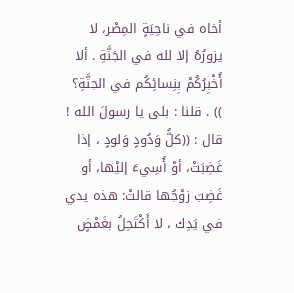أخاه في ناحِيَةٍ المِصْر، لا يزورُهُ إلا لله في الجَنَّةِ . ألا أُخْبِرُكُمْ بِنِسائِكُم في الجنَّةِ؟ )) . قلنا : بلى يا رسولَ الله ! قال : ((كلُّ وَدُودٍ وَلودٍ ، إذا غَضِبَتْ، أوْ أُسِيءَ إليْها، أو غَضِبَ زوْجُها قالتْ: هذه يدي في يَدِك ، لا أَكْتَحِلُ بغَمْضٍ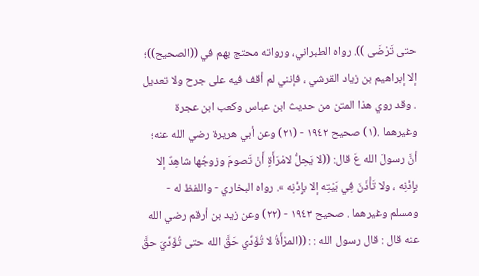حتى تَرْضَى )). رواه الطبراني، ورواته محتج بهم في ((الصحيح))؛ إلا إبراهيم بن زياد القرشي ، فإنني لم أقف فيه على جرح ولا تعدیل . وقد روي هذا المتن من حديث ابن عباس وكعب ابن عجرة وغيرهما .(١) صحيح ١٩٤٢ - (٢١) وعن أبي هريرة رضي الله عنه؛ أنَّ رسولَ الله عَ قال: ((لا يَحِلُّ لامْرَأَةٍ أَنْ تَصومَ وزوجُها شاهِدٌ إلا بإِذْنِه ، ولا تَأْذَنَ فِي بَيْتِه إلا بإِذْنِه ». رواه البخاري - واللفظ له - ومسلم وغيرهما . صحیح ١٩٤٣ - (٢٢) وعن زيد بن أرقم رضي الله عنه قال : قال رسول الله : : ((المرْأَةُ لا تُؤَدِّي حَقَّ الله حتى تُؤَدِّيَ حقَّ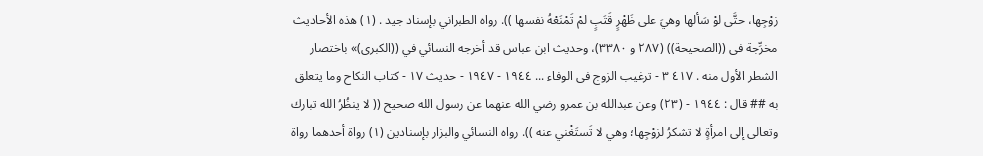زوْجِها، حتَّى لوْ سَألها وهيَ على ظَهْرٍ قَتَبٍ لمْ تَمْنَعْهُ نفسها )). رواه الطبراني بإسناد جيد . (١) هذه الأحاديث مخرِّجة فى ((الصحيحة)) (٢٨٧ و ٣٣٨٠)، وحديث ابن عباس قد أخرجه النسائي في ((الكبرى)» باختصار الشطر الأول منه . ٤١٧ ٣ - ترغيب الزوج فى الوفاء ... ١٩٤٤ - ١٩٤٧ - حديث ١٧ - كتاب النكاح وما يتعلق به ## قال : ١٩٤٤ - (٢٣) وعن عبدالله بن عمرو رضي الله عنهما عن رسول الله صحيح (( لا ينظُرُ الله تبارك وتعالى إلى امرأةٍ لا تشكرُ لزوْجِها؛ وهي لا تَستَغْني عنه )). رواه النسائي والبزار بإسنادين (١) رواة أحدهما رواة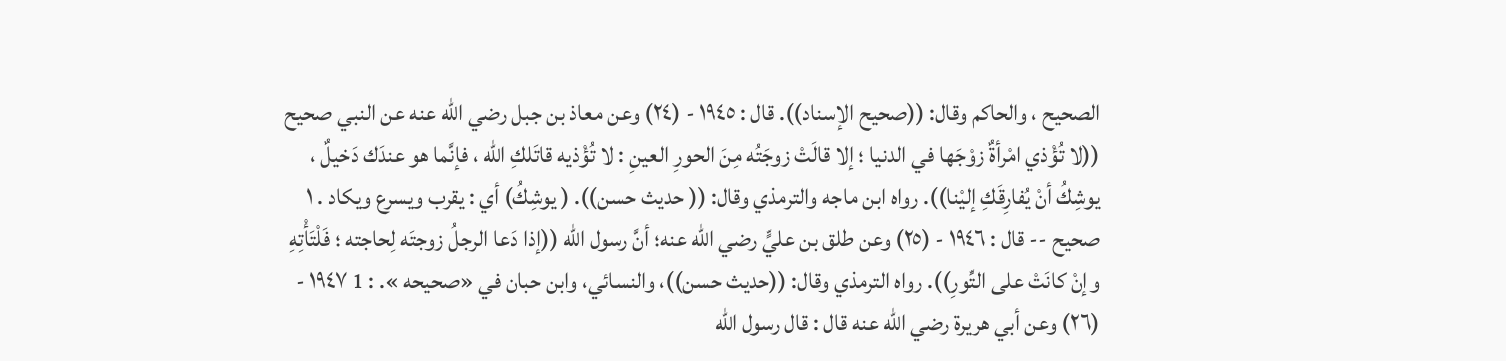الصحيح ، والحاكم وقال: ((صحيح الإسناد)). قال : ١٩٤٥ - (٢٤) وعن معاذ بن جبل رضي الله عنه عن النبي صحیح ((لا تُؤْذي امْرأةٌ زوْجَها في الدنيا ؛ إلا قالَتْ زوجَتُه مِنَ الحورِ العينِ : لا تُؤْذيه قاتَلكِ الله ، فإنَّما هو عندَك دَخيلٌ ، يوشِكُ أنْ يُفارِقَكِ إليْنا)). رواه ابن ماجه والترمذي وقال: (( حديث حسن)). ( یوشِكُ) أي : یقرب ويسرع ویکاد . ١ صحیح -- قال : ١٩٤٦ - (٢٥) وعن طلق بن عليٍّ رضي الله عنه؛ أنَّ رسول الله ((إذا دَعا الرجلُ زوجتَه لِحاجته ؛ فَلْتَأْتِهِ وإنْ كانَتْ على التِّورِ)). رواه الترمذي وقال: ((حديث حسن))، والنسائي، وابن حبان في «صحيحه ». : 1 ١٩٤٧ - (٢٦) وعن أبي هريرة رضي الله عنه قال : قال رسول الله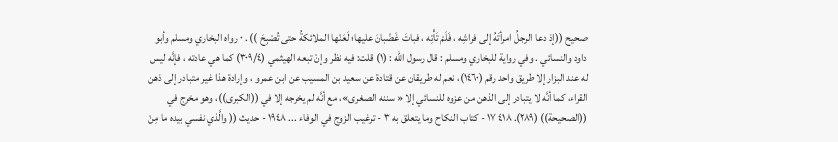صحیح ((إذ دعا الرجلُ امرأتَهُ إلى فراشِه ، فَلَمْ تَأْتِه ، فباتَ غَضْبانَ عليها؛ لَعَنْها الملائكةُ حتى تُصْبِحَ )) . ٠ رواه البخاري ومسلم وأبو داود والنسائي . وفي رواية للبخاري ومسلم : قال رسول الله : (١) قلت: فيه نظر وإنْ تبعه الهيثمي (٣٠٩/٤) كما هي عادته ، فإنَّه ليس له عند البزار إلا طريق واحد رقم (١٤٦٠)، نعم له طريقان عن قتادة عن سعيد بن المسيب عن ابن عمرو ، وإرادة هذا غير متبادر إلى ذهن القراء، كما أنَّه لا يتبادر إلى الذهن من عزوه للنسائي إلا « سننه الصغرى»، مع أنَّه لم يخرجه إلا في ((الكبرى))، وهو مخرج في ((الصحيحة)) (٢٨٩). ٤١٨ ١٧ - كتاب النكاح وما يتعلق به ٣ - ترغيب الزوج في الوفاء ... ١٩٤٨ - حديث (( والَّذي نفسي بيده ما مِنْ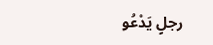رجلٍ يَدْعُو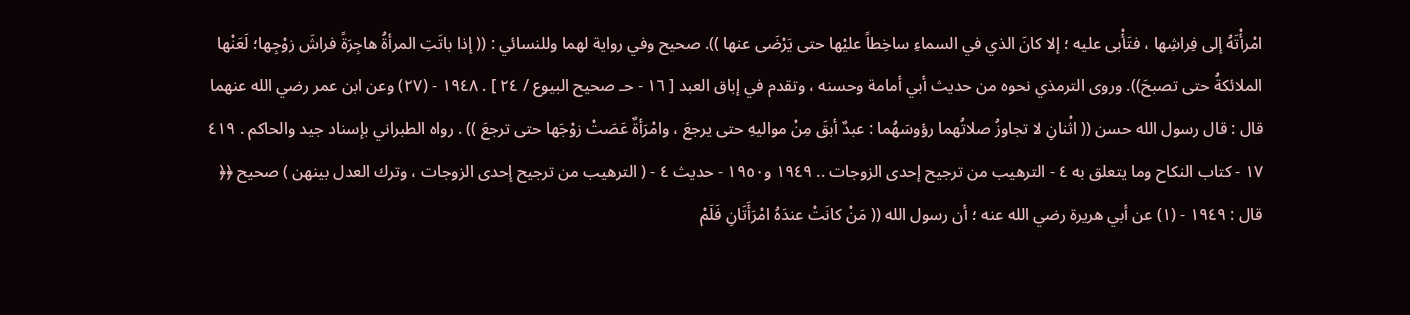امْرأْتَهُ إلى فِراشِها ، فتَأْبى عليه ؛ إلا كانَ الذي في السماءِ ساخِطاً عليْها حتى يَرْضَى عنها )). صحیح وفي رواية لهما وللنسائي : (( إذا باتَتِ المرأةُ هاجِرَةً فراشَ زوْجِها؛ لَعَنْها الملائكةُ حتى تصبحَ)). وروى الترمذي نحوه من حديث أبي أمامة وحسنه ، وتقدم في إباق العبد [ ١٦ - حـ صحيح البيوع / ٢٤ ] . ١٩٤٨ - (٢٧) وعن ابن عمر رضي الله عنهما قال : قال رسول الله حسن (( اثْنانِ لا تجاوزُ صلاتُهما رؤوسَهُما : عبدٌ أبقَ مِنْ موالیهِ حتى يرجعَ ، وامْرَأةٌ عَصَتْ زوْجَها حتى ترجعَ )) . رواه الطبراني بإسناد جيد والحاكم . ٤١٩ ١٧ - كتاب النكاح وما يتعلق به ٤ - الترهيب من ترجيح إحدى الزوجات .. ١٩٤٩ و١٩٥٠ - حديث ٤ - ( الترهيب من ترجيح إحدى الزوجات ، وترك العدل بينهن ) صحیح ﴿﴿ قال : ١٩٤٩ - (١) عن أبي هريرة رضي الله عنه ؛ أن رسول الله (( مَنْ كانَتْ عندَهُ امْرَأَتَانِ فَلَمْ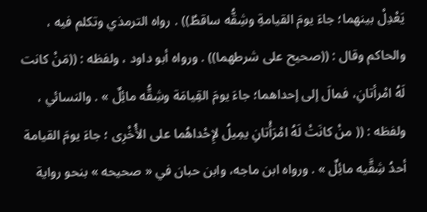يَعْدِلْ بينهما؛ جاءَ يومَ القيامةِ وشِقُّه ساقطُ)) . رواه الترمذي وتكلم فيه ، والحاكم وقال : ((صحيح على شرطهما)) . ورواه أبو داود ، ولفظه : ((مَنْ كانت لَهُ امْرأتانِ، فمالَ إلى إحداهما؛ جاءَ يومَ القِيامَة وشِقُّه مائِلٌ » . والنسائي ، ولفظه : (( منْ كانَتْ لَهُ امْرَأْتانِ يمِيلُ لإِحْداهُما على الأُخْرِى ؛ جاءَ يومَ القيامة أحدُ شِقَّيه مائِلٌ » . ورواه ابن ماجه، وابن حبان في « صحيحه » بنحو رواية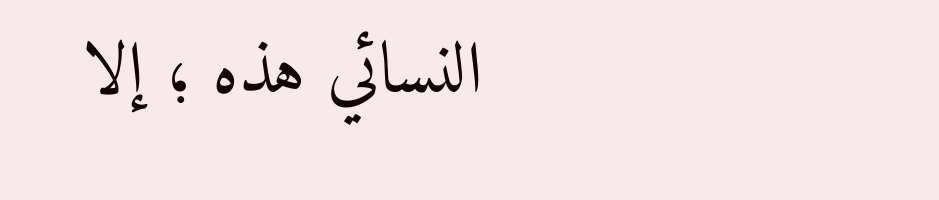النسائي هذه ؛ إلا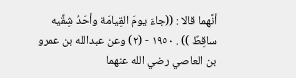أنَّهما قالا : ((جاءَ يومَ القِيامَة وأحَدُ شِقِّيه ساقِطٌ )) . ١٩٥٠ - (٢) وعن عبدالله بن عمرو بن العاصي رضي الله عنهما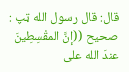قال: قال رسول الله ټپ : صحيح ((إنَّ المقْسِطِينَ عندَ الله على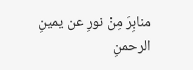منابِرَ مِنْ نورِ عن يمينِ الرحمنِ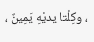، وكِلْتا يديْهِ يَمِينٌ ،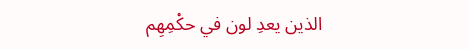الذين يعدِ لون في حكْمِهِم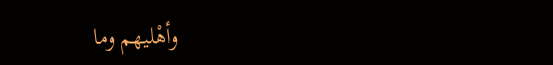وأهْليهم وما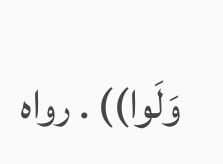وَلَوا)) . رواه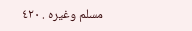مسلم وغيره . ٤٢٠